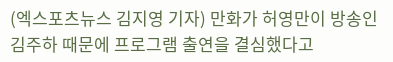(엑스포츠뉴스 김지영 기자) 만화가 허영만이 방송인 김주하 때문에 프로그램 출연을 결심했다고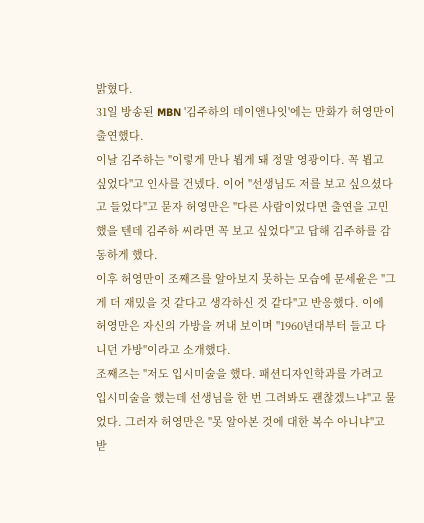밝혔다.
31일 방송된 MBN '김주하의 데이앤나잇'에는 만화가 허영만이 출연했다.
이날 김주하는 "이렇게 만나 뵙게 돼 정말 영광이다. 꼭 뵙고 싶었다"고 인사를 건넸다. 이어 "선생님도 저를 보고 싶으셨다고 들었다"고 묻자 허영만은 "다른 사람이었다면 출연을 고민했을 텐데 김주하 씨라면 꼭 보고 싶었다"고 답해 김주하를 감동하게 했다.
이후 허영만이 조째즈를 알아보지 못하는 모습에 문세윤은 "그게 더 재밌을 것 같다고 생각하신 것 같다"고 반응했다. 이에 허영만은 자신의 가방을 꺼내 보이며 "1960년대부터 들고 다니던 가방"이라고 소개했다.
조째즈는 "저도 입시미술을 했다. 패션디자인학과를 가려고 입시미술을 했는데 선생님을 한 번 그려봐도 괜찮겠느냐"고 물었다. 그러자 허영만은 "못 알아본 것에 대한 복수 아니냐"고 받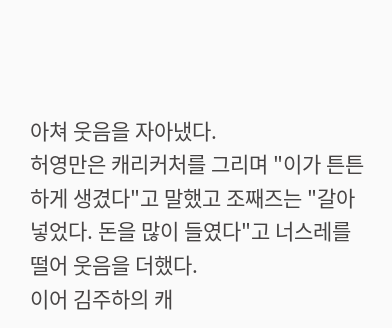아쳐 웃음을 자아냈다.
허영만은 캐리커처를 그리며 "이가 튼튼하게 생겼다"고 말했고 조째즈는 "갈아 넣었다. 돈을 많이 들였다"고 너스레를 떨어 웃음을 더했다.
이어 김주하의 캐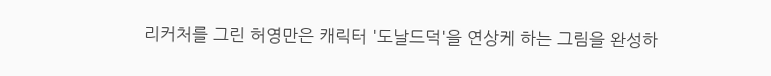리커처를 그린 허영만은 캐릭터 '도날드덕'을 연상케 하는 그림을 완성하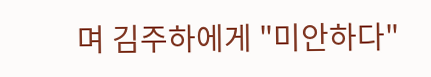며 김주하에게 "미안하다"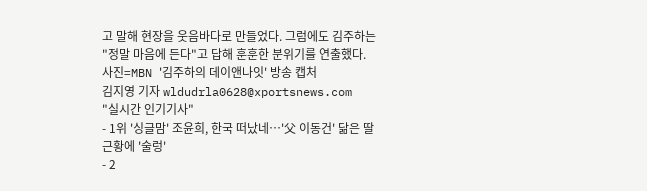고 말해 현장을 웃음바다로 만들었다. 그럼에도 김주하는 "정말 마음에 든다"고 답해 훈훈한 분위기를 연출했다.
사진=MBN '김주하의 데이앤나잇' 방송 캡처
김지영 기자 wldudrla0628@xportsnews.com
"실시간 인기기사"
- 1위 '싱글맘' 조윤희, 한국 떠났네…'父 이동건' 닮은 딸 근황에 '술렁'
- 2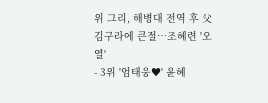위 그리, 해병대 전역 후 父 김구라에 큰절…조혜련 '오열'
- 3위 '엄태웅♥' 윤혜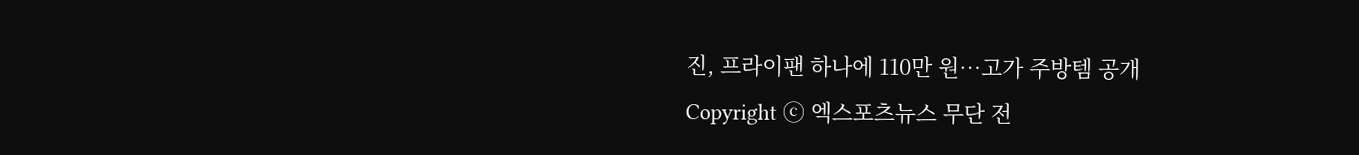진, 프라이팬 하나에 110만 원…고가 주방템 공개
Copyright ⓒ 엑스포츠뉴스 무단 전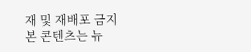재 및 재배포 금지
본 콘텐츠는 뉴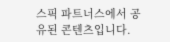스픽 파트너스에서 공유된 콘텐츠입니다.